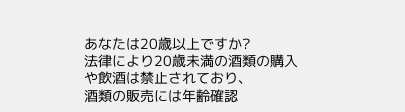あなたは20歳以上ですか?
法律により20歳未満の酒類の購入や飲酒は禁止されており、
酒類の販売には年齢確認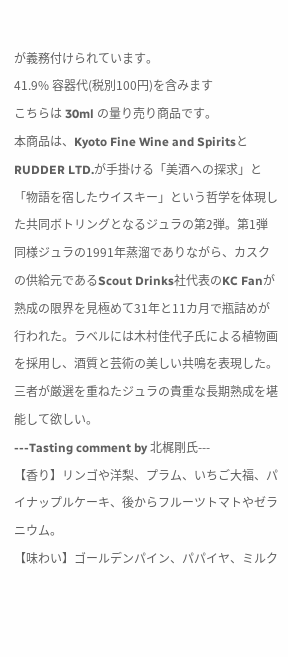が義務付けられています。
41.9% 容器代(税別100円)を含みます
こちらは 30ml の量り売り商品です。
本商品は、Kyoto Fine Wine and SpiritsとRUDDER LTD.が手掛ける「美酒への探求」と「物語を宿したウイスキー」という哲学を体現した共同ボトリングとなるジュラの第2弾。第1弾同様ジュラの1991年蒸溜でありながら、カスクの供給元であるScout Drinks社代表のKC Fanが熟成の限界を見極めて31年と11カ月で瓶詰めが行われた。ラベルには木村佳代子氏による植物画を採用し、酒質と芸術の美しい共鳴を表現した。三者が厳選を重ねたジュラの貴重な長期熟成を堪能して欲しい。
---Tasting comment by 北梶剛氏---
【香り】リンゴや洋梨、プラム、いちご大福、パイナップルケーキ、後からフルーツトマトやゼラ ニウム。
【味わい】ゴールデンパイン、パパイヤ、ミルク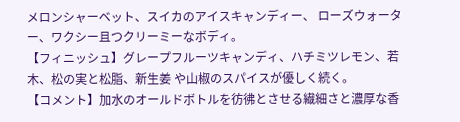メロンシャーベット、スイカのアイスキャンディー、 ローズウォーター、ワクシー且つクリーミーなボディ。
【フィニッシュ】グレープフルーツキャンディ、ハチミツレモン、若木、松の実と松脂、新生姜 や山椒のスパイスが優しく続く。
【コメント】加水のオールドボトルを彷彿とさせる繊細さと濃厚な香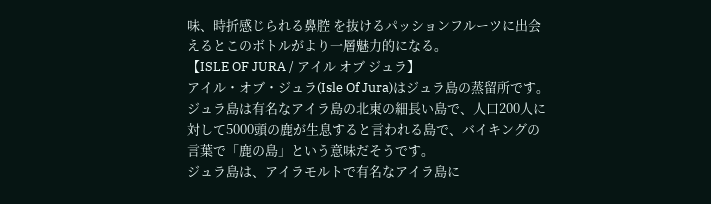味、時折感じられる鼻腔 を抜けるパッションフルーツに出会えるとこのボトルがより一層魅力的になる。
【ISLE OF JURA / アイル オブ ジュラ】
アイル・オブ・ジュラ(Isle Of Jura)はジュラ島の蒸留所です。ジュラ島は有名なアイラ島の北東の細長い島で、人口200人に対して5000頭の鹿が生息すると言われる島で、バイキングの言葉で「鹿の島」という意味だそうです。
ジュラ島は、アイラモルトで有名なアイラ島に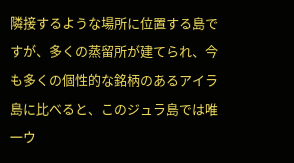隣接するような場所に位置する島ですが、多くの蒸留所が建てられ、今も多くの個性的な銘柄のあるアイラ島に比べると、このジュラ島では唯一ウ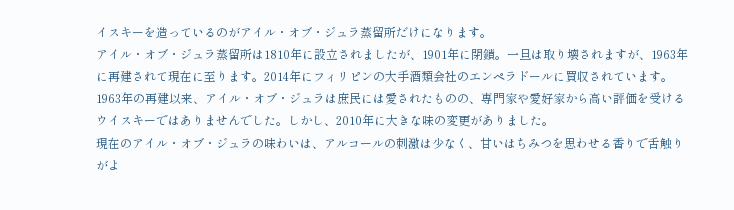イスキーを造っているのがアイル・オブ・ジュラ蒸留所だけになります。
アイル・オブ・ジュラ蒸留所は1810年に設立されましたが、1901年に閉鎖。一旦は取り壊されますが、1963年に再建されて現在に至ります。2014年にフィリピンの大手酒類会社のエンペラドールに買収されています。
1963年の再建以来、アイル・オブ・ジュラは庶民には愛されたものの、専門家や愛好家から高い評価を受けるウイスキーではありませんでした。しかし、2010年に大きな味の変更がありました。
現在のアイル・オブ・ジュラの味わいは、アルコールの刺激は少なく、甘いはちみつを思わせる香りで舌触りがよ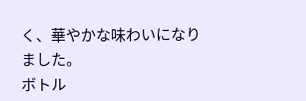く、華やかな味わいになりました。
ボトル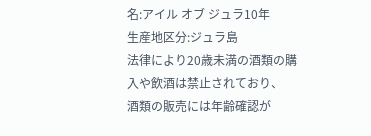名:アイル オブ ジュラ10年
生産地区分:ジュラ島
法律により20歳未満の酒類の購入や飲酒は禁止されており、
酒類の販売には年齢確認が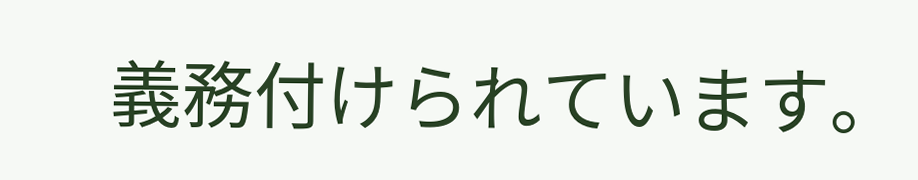義務付けられています。